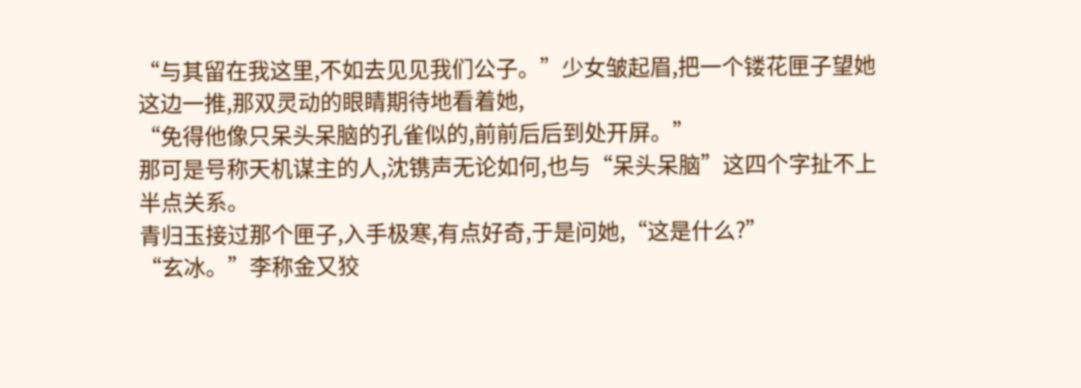“与其留在我这里,不如去见见我们公子。”少女皱起眉,把一个镂花匣子望她这边一推,那双灵动的眼睛期待地看着她,
“免得他像只呆头呆脑的孔雀似的,前前后后到处开屏。”
那可是号称天机谋主的人,沈镌声无论如何,也与“呆头呆脑”这四个字扯不上半点关系。
青归玉接过那个匣子,入手极寒,有点好奇,于是问她,“这是什么?”
“玄冰。”李称金又狡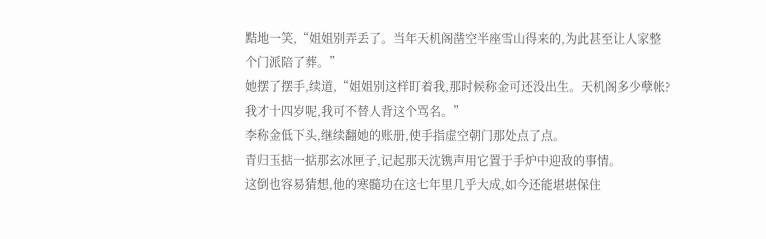黠地一笑,“姐姐别弄丢了。当年天机阁凿空半座雪山得来的,为此甚至让人家整个门派陪了葬。”
她摆了摆手,续道,“姐姐别这样盯着我,那时候称金可还没出生。天机阁多少孽帐?我才十四岁呢,我可不替人背这个骂名。”
李称金低下头,继续翻她的账册,使手指虚空朝门那处点了点。
青归玉掂一掂那玄冰匣子,记起那天沈镌声用它置于手炉中迎敌的事情。
这倒也容易猜想,他的寒髓功在这七年里几乎大成,如今还能堪堪保住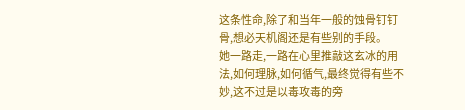这条性命,除了和当年一般的蚀骨钉钉骨,想必天机阁还是有些别的手段。
她一路走,一路在心里推敲这玄冰的用法,如何理脉,如何循气,最终觉得有些不妙,这不过是以毒攻毒的旁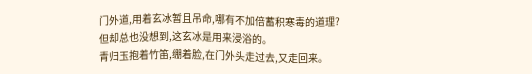门外道,用着玄冰暂且吊命,哪有不加倍蓄积寒毒的道理?
但却总也没想到,这玄冰是用来浸浴的。
青归玉抱着竹笛,绷着脸,在门外头走过去,又走回来。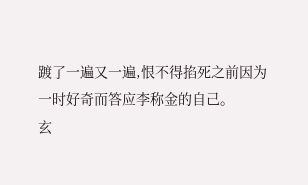踱了一遍又一遍,恨不得掐死之前因为一时好奇而答应李称金的自己。
玄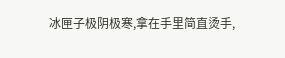冰匣子极阴极寒,拿在手里简直烫手,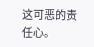这可恶的责任心。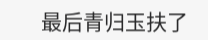最后青归玉扶了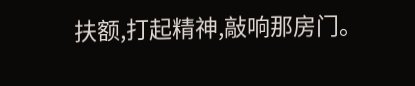扶额,打起精神,敲响那房门。